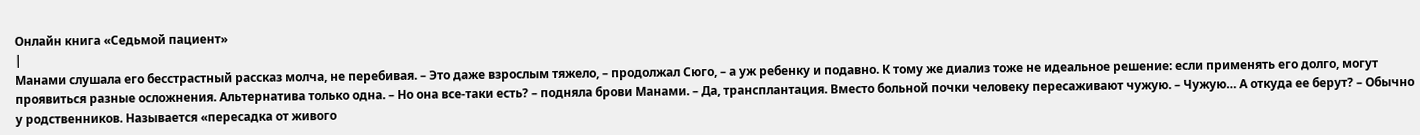Онлайн книга «Седьмой пациент»
|
Манами слушала его бесстрастный рассказ молча, не перебивая. – Это даже взрослым тяжело, – продолжал Сюго, – а уж ребенку и подавно. К тому же диализ тоже не идеальное решение: если применять его долго, могут проявиться разные осложнения. Альтернатива только одна. – Но она все-таки есть? – подняла брови Манами. – Да, трансплантация. Вместо больной почки человеку пересаживают чужую. – Чужую… А откуда ее берут? – Обычно у родственников. Называется «пересадка от живого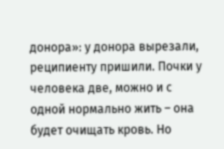донора»: у донора вырезали, реципиенту пришили. Почки у человека две, можно и с одной нормально жить – она будет очищать кровь. Но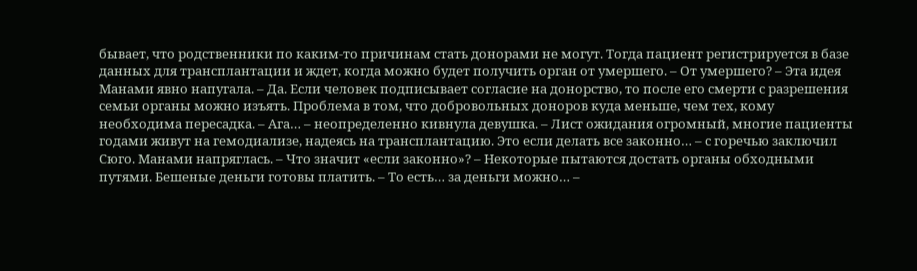бывает, что родственники по каким-то причинам стать донорами не могут. Тогда пациент регистрируется в базе данных для трансплантации и ждет, когда можно будет получить орган от умершего. – От умершего? – Эта идея Манами явно напугала. – Да. Если человек подписывает согласие на донорство, то после его смерти с разрешения семьи органы можно изъять. Проблема в том, что добровольных доноров куда меньше, чем тех, кому необходима пересадка. – Ага… – неопределенно кивнула девушка. – Лист ожидания огромный, многие пациенты годами живут на гемодиализе, надеясь на трансплантацию. Это если делать все законно… – с горечью заключил Сюго. Манами напряглась. – Что значит «если законно»? – Некоторые пытаются достать органы обходными путями. Бешеные деньги готовы платить. – То есть… за деньги можно… –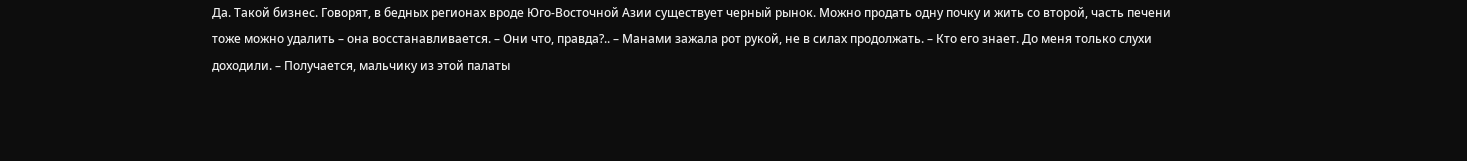Да. Такой бизнес. Говорят, в бедных регионах вроде Юго-Восточной Азии существует черный рынок. Можно продать одну почку и жить со второй, часть печени тоже можно удалить – она восстанавливается. – Они что, правда?.. – Манами зажала рот рукой, не в силах продолжать. – Кто его знает. До меня только слухи доходили. – Получается, мальчику из этой палаты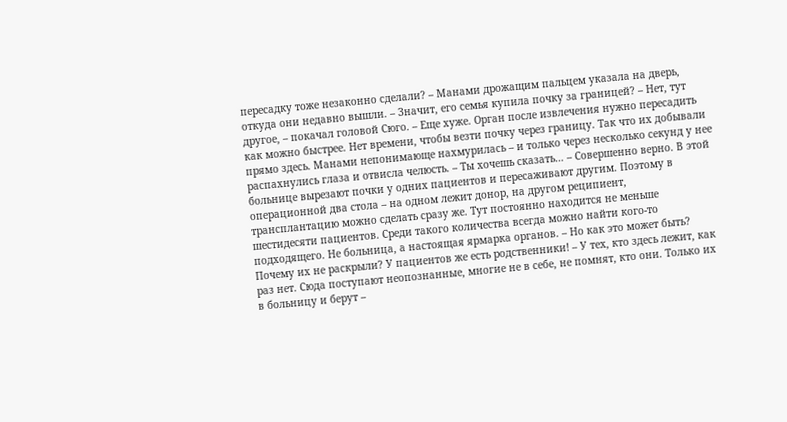пересадку тоже незаконно сделали? – Манами дрожащим пальцем указала на дверь, откуда они недавно вышли. – Значит, его семья купила почку за границей? – Нет, тут другое, – покачал головой Сюго. – Еще хуже. Орган после извлечения нужно пересадить как можно быстрее. Нет времени, чтобы везти почку через границу. Так что их добывали прямо здесь. Манами непонимающе нахмурилась – и только через несколько секунд у нее распахнулись глаза и отвисла челюсть. – Ты хочешь сказать… – Совершенно верно. В этой больнице вырезают почки у одних пациентов и пересаживают другим. Поэтому в операционной два стола – на одном лежит донор, на другом реципиент, трансплантацию можно сделать сразу же. Тут постоянно находится не меньше шестидесяти пациентов. Среди такого количества всегда можно найти кого-то подходящего. Не больница, а настоящая ярмарка органов. – Но как это может быть? Почему их не раскрыли? У пациентов же есть родственники! – У тех, кто здесь лежит, как раз нет. Сюда поступают неопознанные, многие не в себе, не помнят, кто они. Только их в больницу и берут –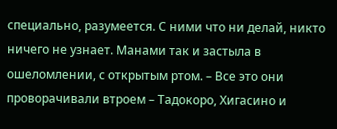специально, разумеется. С ними что ни делай, никто ничего не узнает. Манами так и застыла в ошеломлении, с открытым ртом. – Все это они проворачивали втроем – Тадокоро, Хигасино и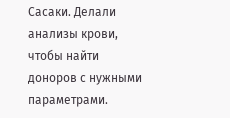Сасаки. Делали анализы крови, чтобы найти доноров с нужными параметрами.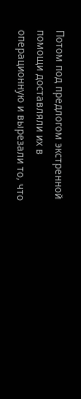Потом под предлогом экстренной помощи доставляли их в операционную и вырезали то, что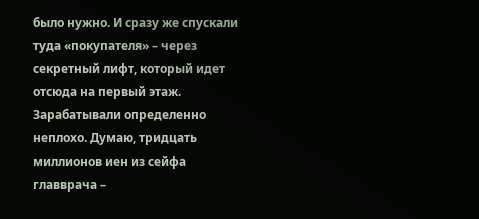было нужно. И сразу же спускали туда «покупателя» – через секретный лифт, который идет отсюда на первый этаж. Зарабатывали определенно неплохо. Думаю, тридцать миллионов иен из сейфа главврача –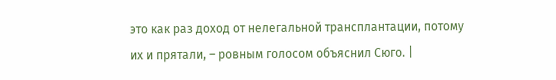это как раз доход от нелегальной трансплантации, потому их и прятали, – ровным голосом объяснил Сюго. |